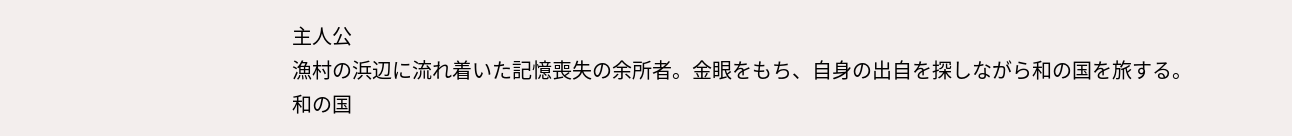主人公
漁村の浜辺に流れ着いた記憶喪失の余所者。金眼をもち、自身の出自を探しながら和の国を旅する。
和の国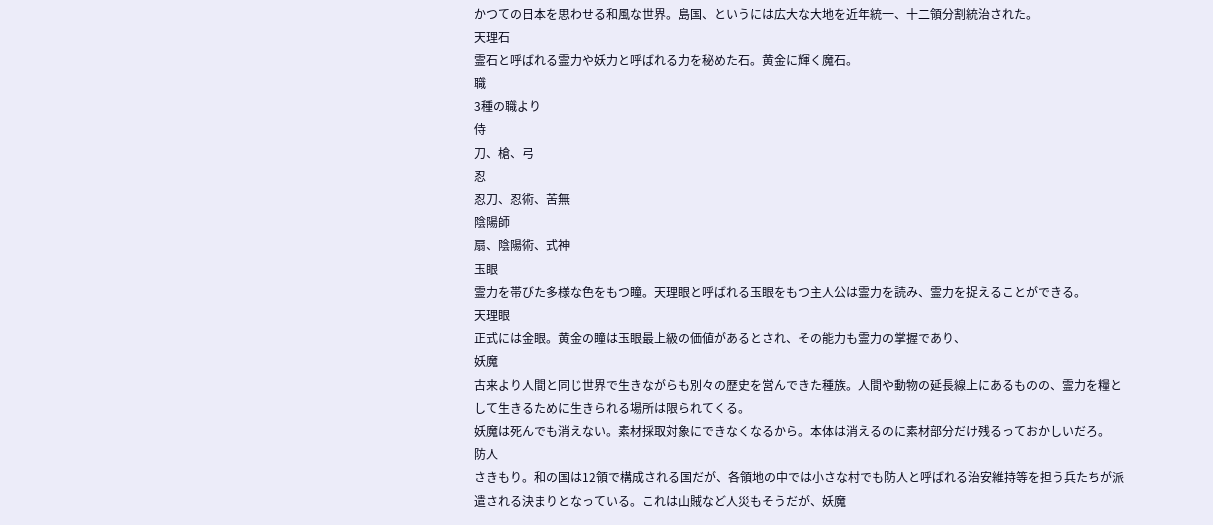かつての日本を思わせる和風な世界。島国、というには広大な大地を近年統一、十二領分割統治された。
天理石
霊石と呼ばれる霊力や妖力と呼ばれる力を秘めた石。黄金に輝く魔石。
職
3種の職より
侍
刀、槍、弓
忍
忍刀、忍術、苦無
陰陽師
扇、陰陽術、式神
玉眼
霊力を帯びた多様な色をもつ瞳。天理眼と呼ばれる玉眼をもつ主人公は霊力を読み、霊力を捉えることができる。
天理眼
正式には金眼。黄金の瞳は玉眼最上級の価値があるとされ、その能力も霊力の掌握であり、
妖魔
古来より人間と同じ世界で生きながらも別々の歴史を営んできた種族。人間や動物の延長線上にあるものの、霊力を糧として生きるために生きられる場所は限られてくる。
妖魔は死んでも消えない。素材採取対象にできなくなるから。本体は消えるのに素材部分だけ残るっておかしいだろ。
防人
さきもり。和の国は12領で構成される国だが、各領地の中では小さな村でも防人と呼ばれる治安維持等を担う兵たちが派遣される決まりとなっている。これは山賊など人災もそうだが、妖魔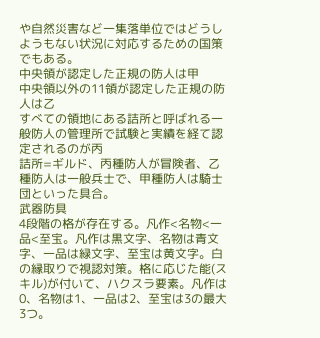や自然災害など一集落単位ではどうしようもない状況に対応するための国策でもある。
中央領が認定した正規の防人は甲
中央領以外の11領が認定した正規の防人は乙
すべての領地にある詰所と呼ばれる一般防人の管理所で試験と実績を経て認定されるのが丙
詰所=ギルド、丙種防人が冒険者、乙種防人は一般兵士で、甲種防人は騎士団といった具合。
武器防具
4段階の格が存在する。凡作<名物<一品<至宝。凡作は黒文字、名物は青文字、一品は緑文字、至宝は黄文字。白の縁取りで視認対策。格に応じた能(スキル)が付いて、ハクスラ要素。凡作は0、名物は1、一品は2、至宝は3の最大3つ。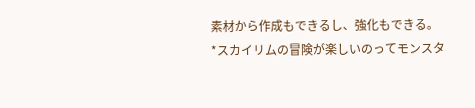素材から作成もできるし、強化もできる。
*スカイリムの冒険が楽しいのってモンスタ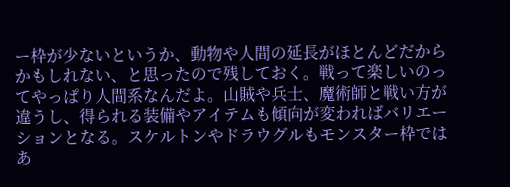ー枠が少ないというか、動物や人間の延長がほとんどだからかもしれない、と思ったので残しておく。戦って楽しいのってやっぱり人間系なんだよ。山賊や兵士、魔術師と戦い方が違うし、得られる装備やアイテムも傾向が変わればバリエーションとなる。スケルトンやドラウグルもモンスター枠ではあ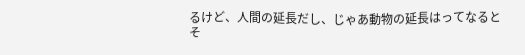るけど、人間の延長だし、じゃあ動物の延長はってなるとそ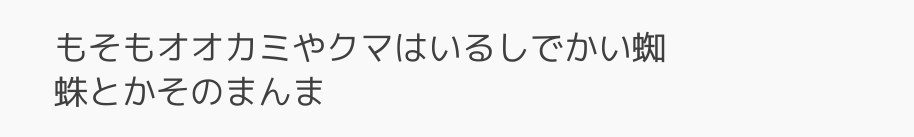もそもオオカミやクマはいるしでかい蜘蛛とかそのまんま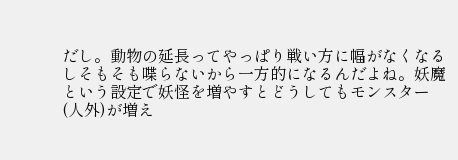だし。動物の延長ってやっぱり戦い方に幅がなくなるしそもそも喋らないから一方的になるんだよね。妖魔という設定で妖怪を増やすとどうしてもモンスター(人外)が増え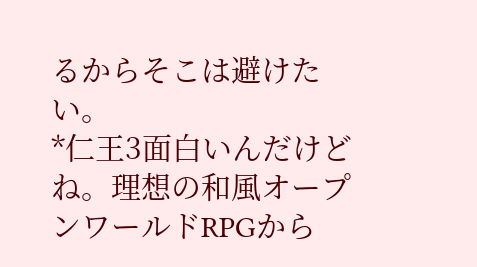るからそこは避けたい。
*仁王3面白いんだけどね。理想の和風オープンワールドRPGから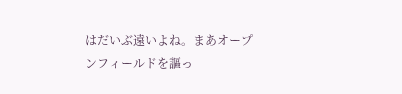はだいぶ遠いよね。まあオープンフィールドを謳っ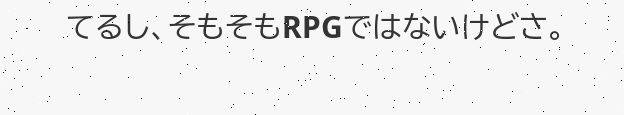てるし、そもそもRPGではないけどさ。